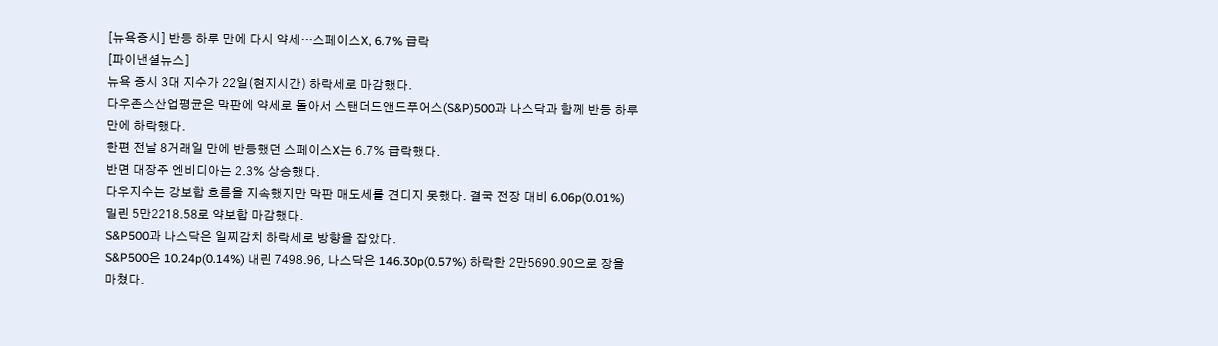[뉴욕증시] 반등 하루 만에 다시 약세…스페이스X, 6.7% 급락
[파이낸셜뉴스]
뉴욕 증시 3대 지수가 22일(현지시간) 하락세로 마감했다.
다우존스산업평균은 막판에 약세로 돌아서 스탠더드앤드푸어스(S&P)500과 나스닥과 함께 반등 하루 만에 하락했다.
한편 전날 8거래일 만에 반등했던 스페이스X는 6.7% 급락했다.
반면 대장주 엔비디아는 2.3% 상승했다.
다우지수는 강보합 흐름을 지속했지만 막판 매도세를 견디지 못했다. 결국 전장 대비 6.06p(0.01%) 밀린 5만2218.58로 약보합 마감했다.
S&P500과 나스닥은 일찌감치 하락세로 방향을 잡았다.
S&P500은 10.24p(0.14%) 내린 7498.96, 나스닥은 146.30p(0.57%) 하락한 2만5690.90으로 장을 마쳤다.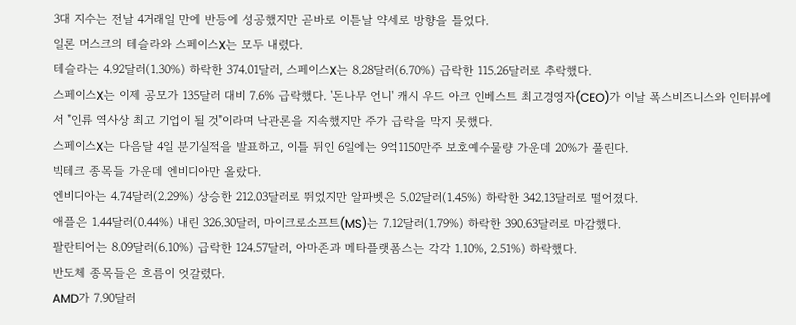3대 지수는 전날 4거래일 만에 반등에 성공했지만 곧바로 이튿날 약세로 방향을 틀었다.
일론 머스크의 테슬라와 스페이스X는 모두 내렸다.
테슬라는 4.92달러(1.30%) 하락한 374.01달러, 스페이스X는 8.28달러(6.70%) 급락한 115.26달러로 추락했다.
스페이스X는 이제 공모가 135달러 대비 7.6% 급락했다. '돈나무 언니' 캐시 우드 아크 인베스트 최고경영자(CEO)가 이날 폭스비즈니스와 인터뷰에서 "인류 역사상 최고 기업이 될 것"이라며 낙관론을 지속했지만 주가 급락을 막지 못했다.
스페이스X는 다음달 4일 분기실적을 발표하고, 이틀 뒤인 6일에는 9억1150만주 보호예수물량 가운데 20%가 풀린다.
빅테크 종목들 가운데 엔비디아만 올랐다.
엔비디아는 4.74달러(2.29%) 상승한 212.03달러로 뛰었지만 알파벳은 5.02달러(1.45%) 하락한 342.13달러로 떨어졌다.
애플은 1.44달러(0.44%) 내린 326.30달러, 마이크로소프트(MS)는 7.12달러(1.79%) 하락한 390.63달러로 마감했다.
팔란티어는 8.09달러(6.10%) 급락한 124.57달러, 아마존과 메타플랫폼스는 각각 1.10%, 2.51%) 하락했다.
반도체 종목들은 흐름이 엇갈렸다.
AMD가 7.90달러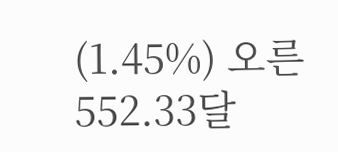(1.45%) 오른 552.33달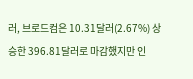러, 브로드컴은 10.31달러(2.67%) 상승한 396.81달러로 마감했지만 인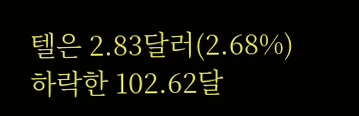텔은 2.83달러(2.68%) 하락한 102.62달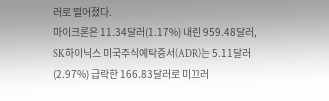러로 떨어졌다.
마이크론은 11.34달러(1.17%) 내린 959.48달러, SK하이닉스 미국주식예탁증서(ADR)는 5.11달러(2.97%) 급락한 166.83달러로 미끄러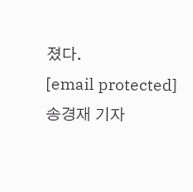졌다.
[email protected] 송경재 기자